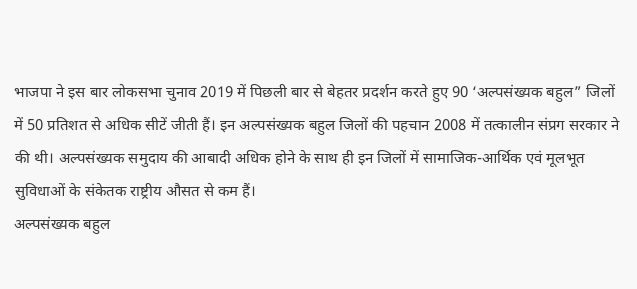भाजपा ने इस बार लोकसभा चुनाव 2019 में पिछली बार से बेहतर प्रदर्शन करते हुए 90 ‘अल्पसंख्यक बहुल” जिलों में 50 प्रतिशत से अधिक सीटें जीती हैं। इन अल्पसंख्यक बहुल जिलों की पहचान 2008 में तत्कालीन संप्रग सरकार ने की थी। अल्पसंख्यक समुदाय की आबादी अधिक होने के साथ ही इन जिलों में सामाजिक-आर्थिक एवं मूलभूत सुविधाओं के संकेतक राष्ट्रीय औसत से कम हैं।
अल्पसंख्यक बहुल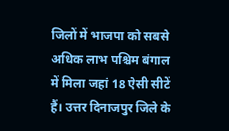जिलों में भाजपा को सबसे अधिक लाभ पश्चिम बंगाल में मिला जहां 18 ऐसी सीटें हैं। उत्तर दिनाजपुर जिले के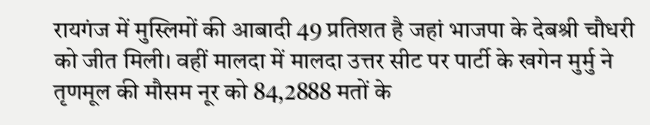रायगंज में मुस्लिमों की आबादी 49 प्रतिशत है जहां भाजपा के देबश्री चौधरी को जीत मिली। वहीं मालदा में मालदा उत्तर सीट पर पार्टी के खगेन मुर्मु ने तृणमूल की मौसम नूर को 84,2888 मतों के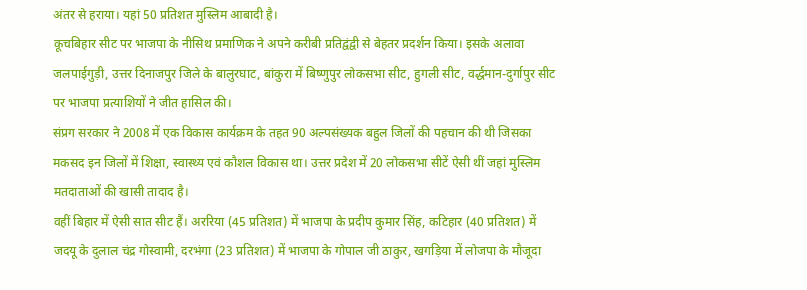अंतर से हराया। यहां 50 प्रतिशत मुस्लिम आबादी है।
कूचबिहार सीट पर भाजपा के नीसिथ प्रमाणिक ने अपने करीबी प्रतिद्वंद्वी से बेहतर प्रदर्शन किया। इसके अलावा जलपाईगुड़ी, उत्तर दिनाजपुर जिले के बालुरघाट, बांकुरा में बिष्णुपुर लोकसभा सीट, हुगली सीट, वर्द्धमान-दुर्गापुर सीट पर भाजपा प्रत्याशियों ने जीत हासिल की।
संप्रग सरकार ने 2008 में एक विकास कार्यक्रम के तहत 90 अल्पसंख्यक बहुल जिलों की पहचान की थी जिसका मकसद इन जिलों में शिक्षा, स्वास्थ्य एवं कौशल विकास था। उत्तर प्रदेश में 20 लोकसभा सीटें ऐसी थीं जहां मुस्लिम मतदाताओं की खासी तादाद है।
वहीं बिहार में ऐसी सात सीट हैं। अररिया (45 प्रतिशत) में भाजपा के प्रदीप कुमार सिंह, कटिहार (40 प्रतिशत) में जदयू के दुलाल चंद्र गोस्वामी, दरभंगा (23 प्रतिशत) में भाजपा के गोपाल जी ठाकुर, खगड़िया में लोजपा के मौजूदा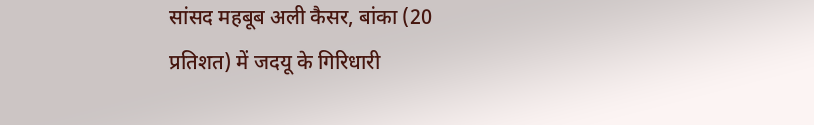सांसद महबूब अली कैसर, बांका (20 प्रतिशत) में जदयू के गिरिधारी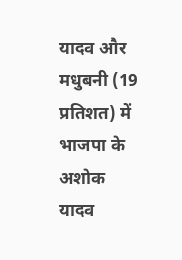यादव और मधुबनी (19 प्रतिशत) में भाजपा के अशोक यादव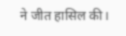ने जीत हासिल की।